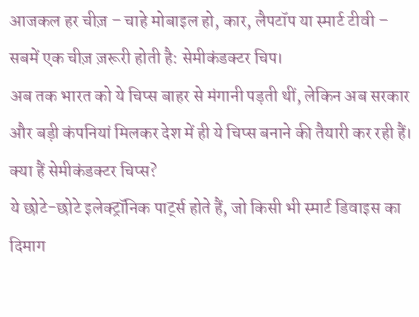आजकल हर चीज़ – चाहे मोबाइल हो, कार, लैपटॉप या स्मार्ट टीवी – सबमें एक चीज़ ज़रूरी होती है: सेमीकंडक्टर चिप।
अब तक भारत को ये चिप्स बाहर से मंगानी पड़ती थीं, लेकिन अब सरकार और बड़ी कंपनियां मिलकर देश में ही ये चिप्स बनाने की तैयारी कर रही हैं।
क्या हैं सेमीकंडक्टर चिप्स?
ये छोटे-छोटे इलेक्ट्रॉनिक पार्ट्स होते हैं, जो किसी भी स्मार्ट डिवाइस का दिमाग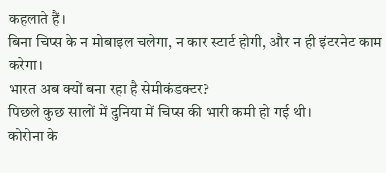कहलाते हैं।
बिना चिप्स के न मोबाइल चलेगा, न कार स्टार्ट होगी, और न ही इंटरनेट काम करेगा।
भारत अब क्यों बना रहा है सेमीकंडक्टर?
पिछले कुछ सालों में दुनिया में चिप्स की भारी कमी हो गई थी।
कोरोना के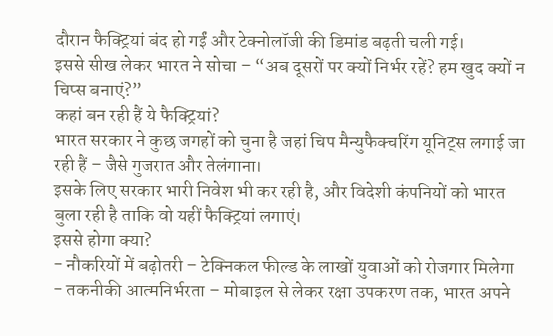दौरान फैक्ट्रियां बंद हो गईं और टेक्नोलॉजी की डिमांड बढ़ती चली गई।
इससे सीख लेकर भारत ने सोचा – “अब दूसरों पर क्यों निर्भर रहें? हम खुद क्यों न चिप्स बनाएं?”
कहां बन रही हैं ये फैक्ट्रियां?
भारत सरकार ने कुछ जगहों को चुना है जहां चिप मैन्युफैक्चरिंग यूनिट्स लगाई जा रही हैं – जैसे गुजरात और तेलंगाना।
इसके लिए सरकार भारी निवेश भी कर रही है, और विदेशी कंपनियों को भारत बुला रही है ताकि वो यहीं फैक्ट्रियां लगाएं।
इससे होगा क्या?
- नौकरियों में बढ़ोतरी – टेक्निकल फील्ड के लाखों युवाओं को रोजगार मिलेगा
- तकनीकी आत्मनिर्भरता – मोबाइल से लेकर रक्षा उपकरण तक, भारत अपने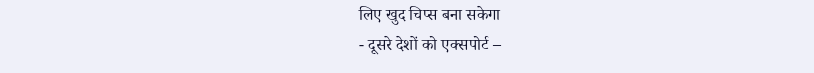लिए खुद चिप्स बना सकेगा
- दूसरे देशों को एक्सपोर्ट –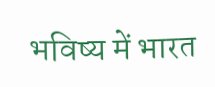भविष्य में भारत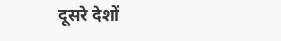दूसरे देशों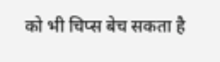को भी चिप्स बेच सकता है